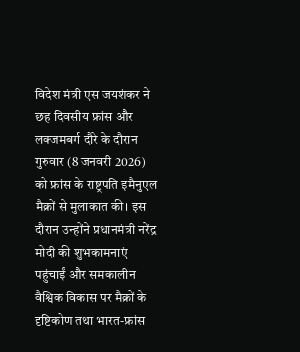विदेश मंत्री एस जयशंकर ने छह दिवसीय फ्रांस और लक्जमबर्ग दौरे के दौरान गुरुवार (8 जनवरी 2026) को फ्रांस के राष्ट्रपति इमैनुएल मैक्रों से मुलाकात की। इस दौरान उन्होंने प्रधानमंत्री नरेंद्र मोदी की शुभकामनाएं पहुंचाईं और समकालीन वैश्विक विकास पर मैक्रों के दृष्टिकोण तथा भारत-फ्रांस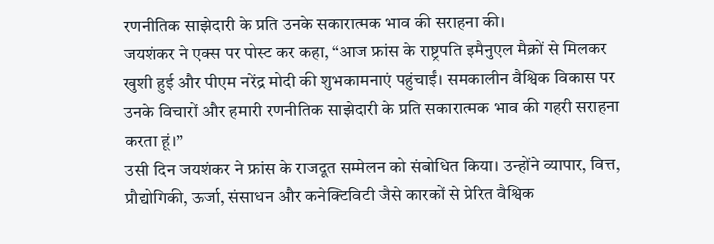रणनीतिक साझेदारी के प्रति उनके सकारात्मक भाव की सराहना की।
जयशंकर ने एक्स पर पोस्ट कर कहा, “आज फ्रांस के राष्ट्रपति इमैनुएल मैक्रों से मिलकर खुशी हुई और पीएम नरेंद्र मोदी की शुभकामनाएं पहुंचाईं। समकालीन वैश्विक विकास पर उनके विचारों और हमारी रणनीतिक साझेदारी के प्रति सकारात्मक भाव की गहरी सराहना करता हूं।”
उसी दिन जयशंकर ने फ्रांस के राजदूत सम्मेलन को संबोधित किया। उन्होंने व्यापार, वित्त, प्रौद्योगिकी, ऊर्जा, संसाधन और कनेक्टिविटी जैसे कारकों से प्रेरित वैश्विक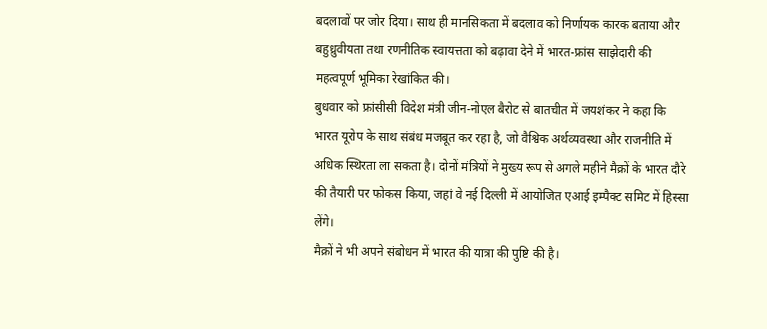बदलावों पर जोर दिया। साथ ही मानसिकता में बदलाव को निर्णायक कारक बताया और बहुध्रुवीयता तथा रणनीतिक स्वायत्तता को बढ़ावा देने में भारत-फ्रांस साझेदारी की महत्वपूर्ण भूमिका रेखांकित की।
बुधवार को फ्रांसीसी विदेश मंत्री जीन-नोएल बैरोट से बातचीत में जयशंकर ने कहा कि भारत यूरोप के साथ संबंध मजबूत कर रहा है, जो वैश्विक अर्थव्यवस्था और राजनीति में अधिक स्थिरता ला सकता है। दोनों मंत्रियों ने मुख्य रूप से अगले महीने मैक्रों के भारत दौरे की तैयारी पर फोकस किया, जहां वे नई दिल्ली में आयोजित एआई इम्पैक्ट समिट में हिस्सा लेंगे।
मैक्रों ने भी अपने संबोधन में भारत की यात्रा की पुष्टि की है।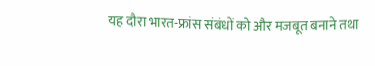यह दौरा भारत-फ्रांस संबंधों को और मजबूत बनाने तथा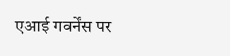एआई गवर्नेंस पर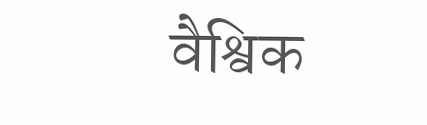वैश्विक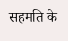सहमति के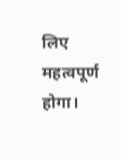लिए महत्वपूर्ण होगा।